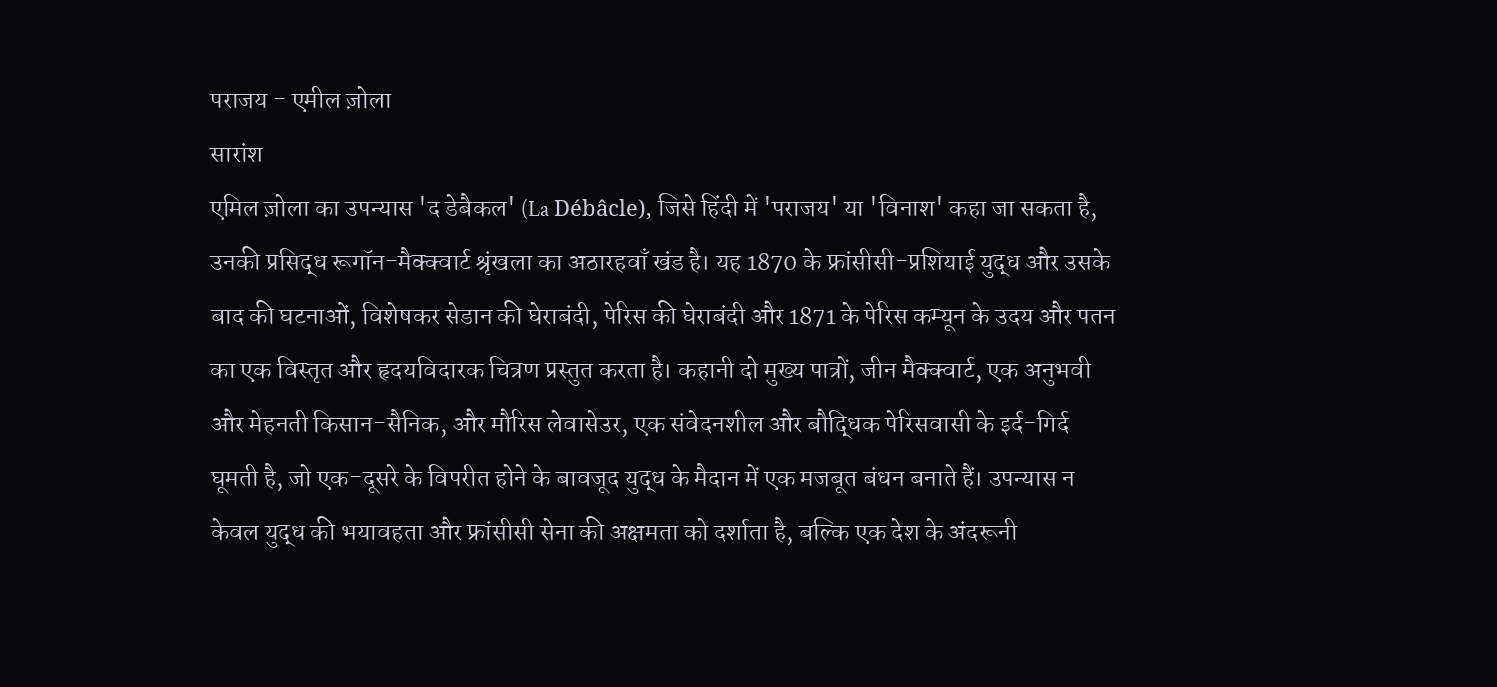पराजय - एमील ज़ोला
सारांश
एमिल ज़ोला का उपन्यास 'द डेबैकल' (La Débâcle), जिसे हिंदी में 'पराजय' या 'विनाश' कहा जा सकता है, उनकी प्रसिद्ध रूगॉन-मैक्क्वार्ट श्रृंखला का अठारहवाँ खंड है। यह 1870 के फ्रांसीसी-प्रशियाई युद्ध और उसके बाद की घटनाओं, विशेषकर सेडान की घेराबंदी, पेरिस की घेराबंदी और 1871 के पेरिस कम्यून के उदय और पतन का एक विस्तृत और हृदयविदारक चित्रण प्रस्तुत करता है। कहानी दो मुख्य पात्रों, जीन मैक्क्वार्ट, एक अनुभवी और मेहनती किसान-सैनिक, और मौरिस लेवासेउर, एक संवेदनशील और बौद्धिक पेरिसवासी के इर्द-गिर्द घूमती है, जो एक-दूसरे के विपरीत होने के बावजूद युद्ध के मैदान में एक मजबूत बंधन बनाते हैं। उपन्यास न केवल युद्ध की भयावहता और फ्रांसीसी सेना की अक्षमता को दर्शाता है, बल्कि एक देश के अंदरूनी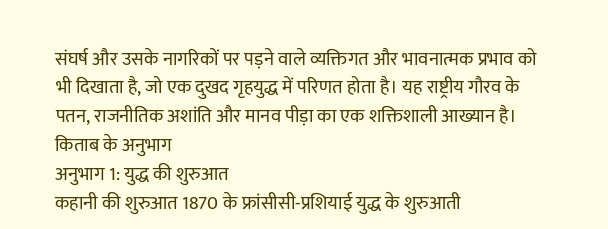संघर्ष और उसके नागरिकों पर पड़ने वाले व्यक्तिगत और भावनात्मक प्रभाव को भी दिखाता है, जो एक दुखद गृहयुद्ध में परिणत होता है। यह राष्ट्रीय गौरव के पतन, राजनीतिक अशांति और मानव पीड़ा का एक शक्तिशाली आख्यान है।
किताब के अनुभाग
अनुभाग 1: युद्ध की शुरुआत
कहानी की शुरुआत 1870 के फ्रांसीसी-प्रशियाई युद्ध के शुरुआती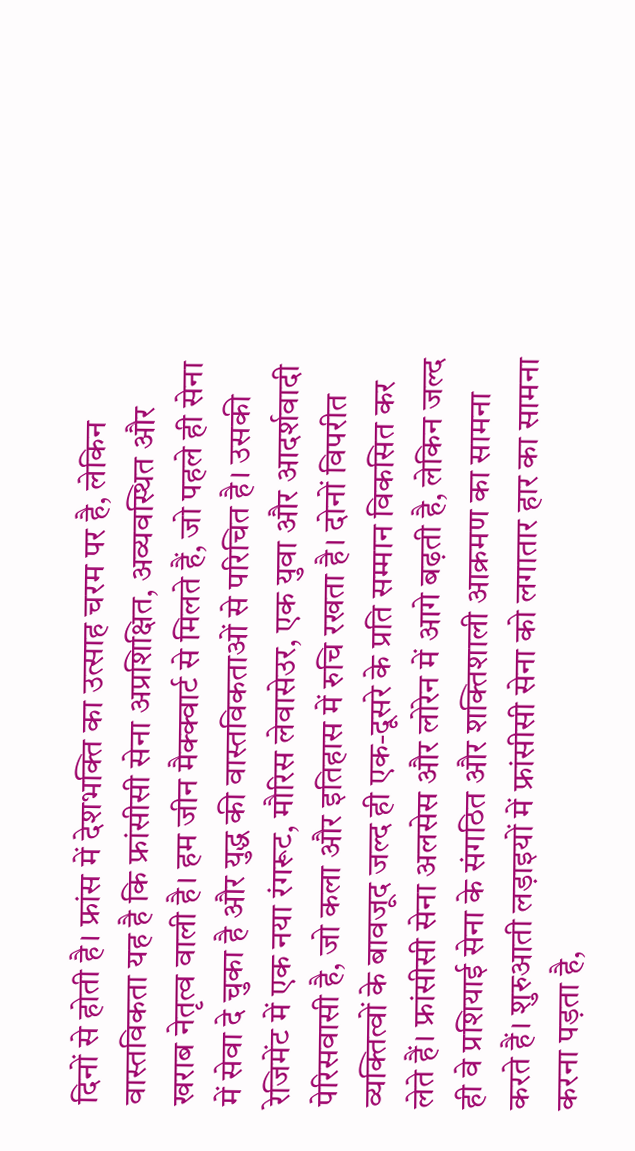दिनों से होती है। फ्रांस में देशभक्ति का उत्साह चरम पर है, लेकिन वास्तविकता यह है कि फ्रांसीसी सेना अप्रशिक्षित, अव्यवस्थित और खराब नेतृत्व वाली है। हम जीन मैक्क्वार्ट से मिलते हैं, जो पहले ही सेना में सेवा दे चुका है और युद्ध की वास्तविकताओं से परिचित है। उसकी रेजिमेंट में एक नया रंगरूट, मौरिस लेवासेउर, एक युवा और आदर्शवादी पेरिसवासी है, जो कला और इतिहास में रुचि रखता है। दोनों विपरीत व्यक्तित्वों के बावजूद जल्द ही एक-दूसरे के प्रति सम्मान विकसित कर लेते हैं। फ्रांसीसी सेना अलसेस और लोरेन में आगे बढ़ती है, लेकिन जल्द ही वे प्रशियाई सेना के संगठित और शक्तिशाली आक्रमण का सामना करते हैं। शुरुआती लड़ाइयों में फ्रांसीसी सेना को लगातार हार का सामना करना पड़ता है,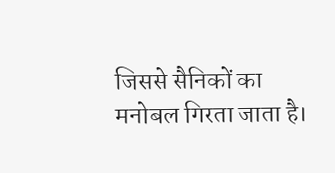जिससे सैनिकों का मनोबल गिरता जाता है।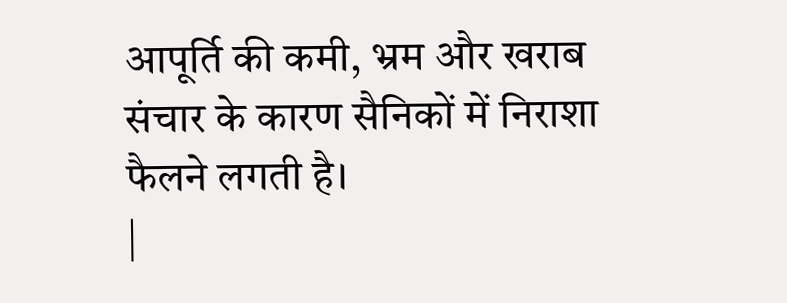आपूर्ति की कमी, भ्रम और खराब संचार के कारण सैनिकों में निराशा फैलने लगती है।
|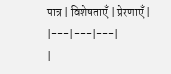पात्र | विशेषताएँ | प्रेरणाएँ |
|---|---|---|
|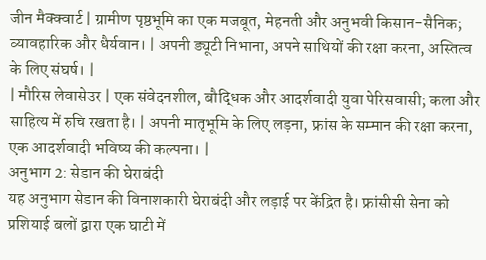जीन मैक्क्वार्ट | ग्रामीण पृष्ठभूमि का एक मजबूत, मेहनती और अनुभवी किसान-सैनिक; व्यावहारिक और धैर्यवान। | अपनी ड्यूटी निभाना, अपने साथियों की रक्षा करना, अस्तित्व के लिए संघर्ष। |
| मौरिस लेवासेउर | एक संवेदनशील, बौद्धिक और आदर्शवादी युवा पेरिसवासी; कला और साहित्य में रुचि रखता है। | अपनी मातृभूमि के लिए लड़ना, फ्रांस के सम्मान की रक्षा करना, एक आदर्शवादी भविष्य की कल्पना। |
अनुभाग 2: सेडान की घेराबंदी
यह अनुभाग सेडान की विनाशकारी घेराबंदी और लड़ाई पर केंद्रित है। फ्रांसीसी सेना को प्रशियाई बलों द्वारा एक घाटी में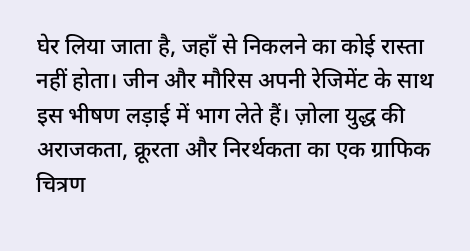घेर लिया जाता है, जहाँ से निकलने का कोई रास्ता नहीं होता। जीन और मौरिस अपनी रेजिमेंट के साथ इस भीषण लड़ाई में भाग लेते हैं। ज़ोला युद्ध की अराजकता, क्रूरता और निरर्थकता का एक ग्राफिक चित्रण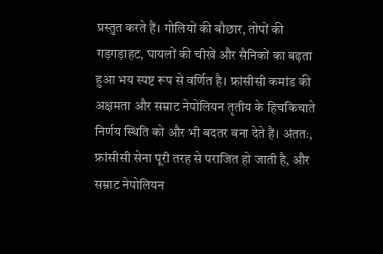प्रस्तुत करते हैं। गोलियों की बौछार, तोपों की गड़गड़ाहट, घायलों की चीखें और सैनिकों का बढ़ता हुआ भय स्पष्ट रूप से वर्णित है। फ्रांसीसी कमांड की अक्षमता और सम्राट नेपोलियन तृतीय के हिचकिचाते निर्णय स्थिति को और भी बदतर बना देते हैं। अंततः, फ्रांसीसी सेना पूरी तरह से पराजित हो जाती है, और सम्राट नेपोलियन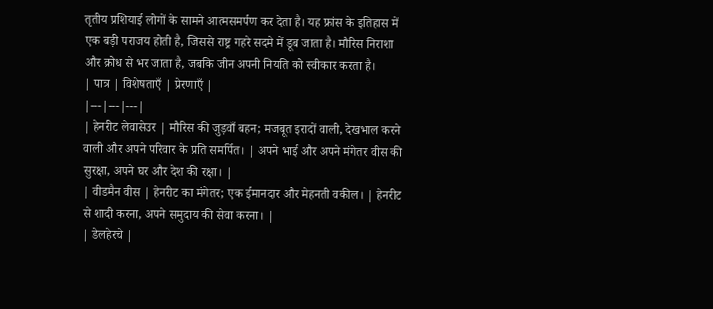तृतीय प्रशियाई लोगों के सामने आत्मसमर्पण कर देता है। यह फ्रांस के इतिहास में एक बड़ी पराजय होती है, जिससे राष्ट्र गहरे सदमे में डूब जाता है। मौरिस निराशा और क्रोध से भर जाता है, जबकि जीन अपनी नियति को स्वीकार करता है।
| पात्र | विशेषताएँ | प्रेरणाएँ |
|---|---|---|
| हेनरीट लेवासेउर | मौरिस की जुड़वाँ बहन; मजबूत इरादों वाली, देखभाल करने वाली और अपने परिवार के प्रति समर्पित। | अपने भाई और अपने मंगेतर वीस की सुरक्षा, अपने घर और देश की रक्षा। |
| वीडमैन वीस | हेनरीट का मंगेतर; एक ईमानदार और मेहनती वकील। | हेनरीट से शादी करना, अपने समुदाय की सेवा करना। |
| डेलहेरचे |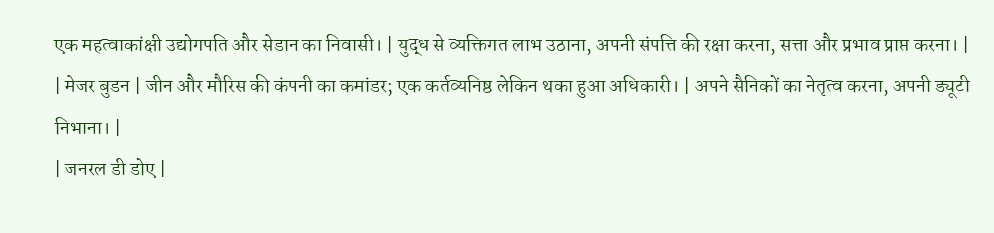एक महत्वाकांक्षी उद्योगपति और सेडान का निवासी। | युद्ध से व्यक्तिगत लाभ उठाना, अपनी संपत्ति की रक्षा करना, सत्ता और प्रभाव प्राप्त करना। |
| मेजर बुडन | जीन और मौरिस की कंपनी का कमांडर; एक कर्तव्यनिष्ठ लेकिन थका हुआ अधिकारी। | अपने सैनिकों का नेतृत्व करना, अपनी ड्यूटी निभाना। |
| जनरल डी डोए |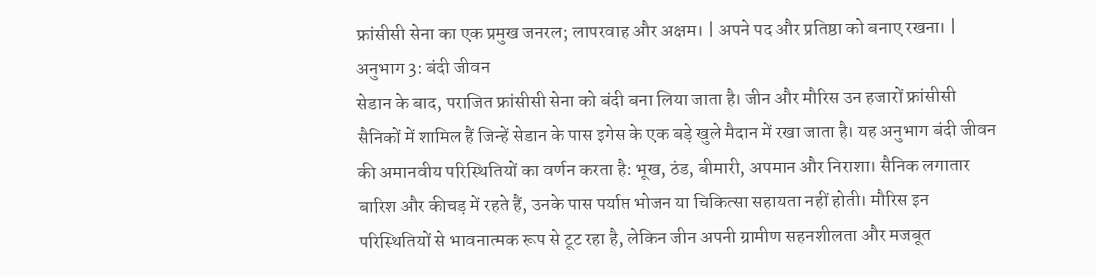फ्रांसीसी सेना का एक प्रमुख जनरल; लापरवाह और अक्षम। | अपने पद और प्रतिष्ठा को बनाए रखना। |
अनुभाग 3: बंदी जीवन
सेडान के बाद, पराजित फ्रांसीसी सेना को बंदी बना लिया जाता है। जीन और मौरिस उन हजारों फ्रांसीसी सैनिकों में शामिल हैं जिन्हें सेडान के पास इगेस के एक बड़े खुले मैदान में रखा जाता है। यह अनुभाग बंदी जीवन की अमानवीय परिस्थितियों का वर्णन करता है: भूख, ठंड, बीमारी, अपमान और निराशा। सैनिक लगातार बारिश और कीचड़ में रहते हैं, उनके पास पर्याप्त भोजन या चिकित्सा सहायता नहीं होती। मौरिस इन परिस्थितियों से भावनात्मक रूप से टूट रहा है, लेकिन जीन अपनी ग्रामीण सहनशीलता और मजबूत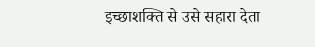इच्छाशक्ति से उसे सहारा देता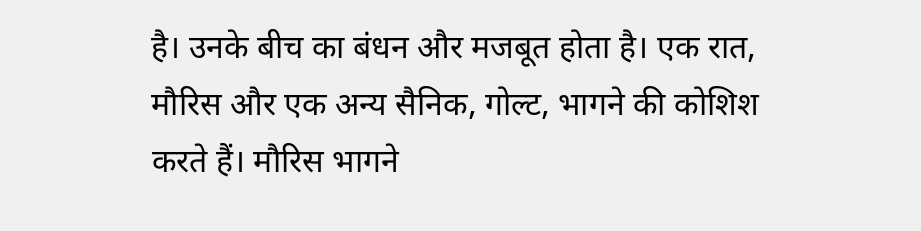है। उनके बीच का बंधन और मजबूत होता है। एक रात, मौरिस और एक अन्य सैनिक, गोल्ट, भागने की कोशिश करते हैं। मौरिस भागने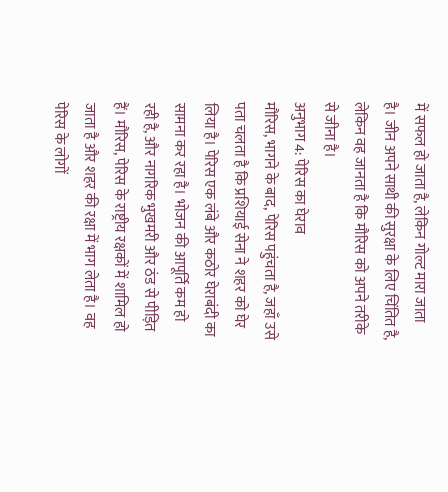में सफल हो जाता है, लेकिन गोल्ट मारा जाता है। जीन अपने साथी की सुरक्षा के लिए चिंतित है, लेकिन वह जानता है कि मौरिस को अपने तरीके से जीना है।
अनुभाग 4: पेरिस का घेराव
मौरिस, भागने के बाद, पेरिस पहुंचता है, जहाँ उसे पता चलता है कि प्रशियाई सेना ने शहर को घेर लिया है। पेरिस एक लंबे और कठोर घेराबंदी का सामना कर रहा है। भोजन की आपूर्ति कम हो रही है, और नागरिक भुखमरी और ठंड से पीड़ित हैं। मौरिस, पेरिस के राष्ट्रीय रक्षकों में शामिल हो जाता है और शहर की रक्षा में भाग लेता है। वह पेरिस के लोगों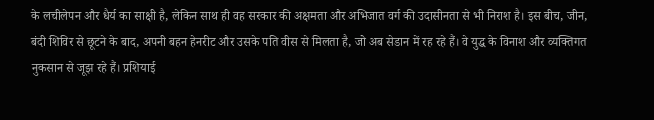के लचीलेपन और धैर्य का साक्षी है, लेकिन साथ ही वह सरकार की अक्षमता और अभिजात वर्ग की उदासीनता से भी निराश है। इस बीच, जीन, बंदी शिविर से छूटने के बाद, अपनी बहन हेनरीट और उसके पति वीस से मिलता है, जो अब सेडान में रह रहे हैं। वे युद्ध के विनाश और व्यक्तिगत नुकसान से जूझ रहे हैं। प्रशियाई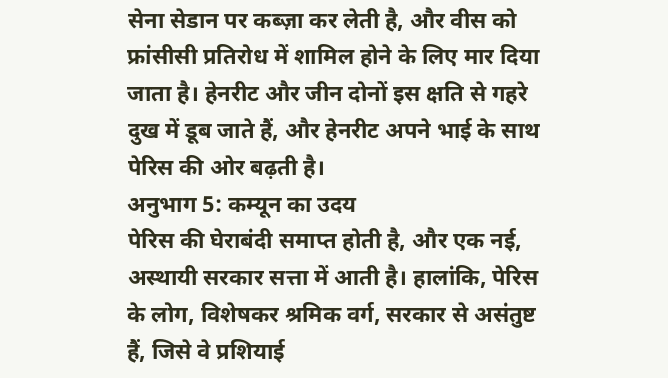सेना सेडान पर कब्ज़ा कर लेती है, और वीस को फ्रांसीसी प्रतिरोध में शामिल होने के लिए मार दिया जाता है। हेनरीट और जीन दोनों इस क्षति से गहरे दुख में डूब जाते हैं, और हेनरीट अपने भाई के साथ पेरिस की ओर बढ़ती है।
अनुभाग 5: कम्यून का उदय
पेरिस की घेराबंदी समाप्त होती है, और एक नई, अस्थायी सरकार सत्ता में आती है। हालांकि, पेरिस के लोग, विशेषकर श्रमिक वर्ग, सरकार से असंतुष्ट हैं, जिसे वे प्रशियाई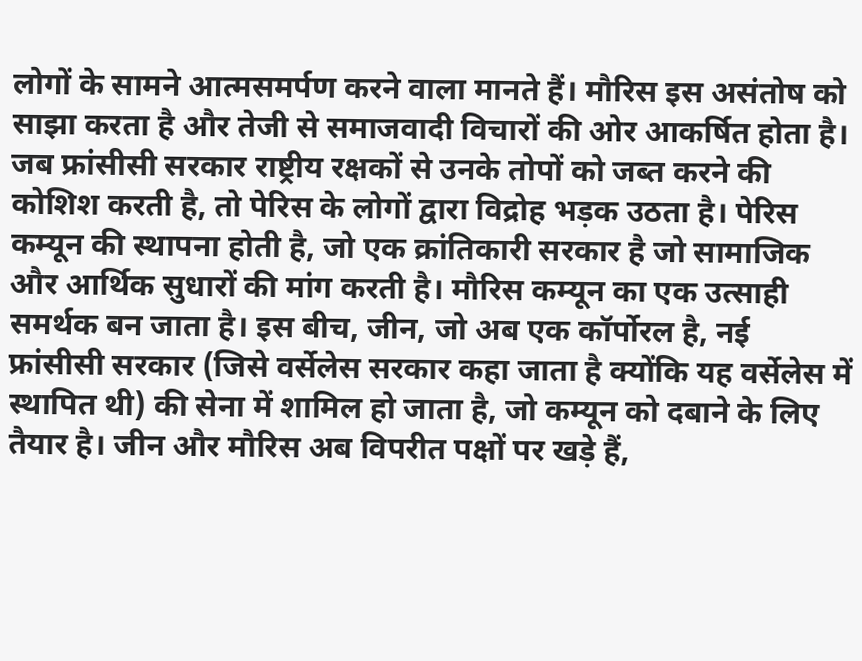लोगों के सामने आत्मसमर्पण करने वाला मानते हैं। मौरिस इस असंतोष को साझा करता है और तेजी से समाजवादी विचारों की ओर आकर्षित होता है। जब फ्रांसीसी सरकार राष्ट्रीय रक्षकों से उनके तोपों को जब्त करने की कोशिश करती है, तो पेरिस के लोगों द्वारा विद्रोह भड़क उठता है। पेरिस कम्यून की स्थापना होती है, जो एक क्रांतिकारी सरकार है जो सामाजिक और आर्थिक सुधारों की मांग करती है। मौरिस कम्यून का एक उत्साही समर्थक बन जाता है। इस बीच, जीन, जो अब एक कॉर्पोरल है, नई फ्रांसीसी सरकार (जिसे वर्सेलेस सरकार कहा जाता है क्योंकि यह वर्सेलेस में स्थापित थी) की सेना में शामिल हो जाता है, जो कम्यून को दबाने के लिए तैयार है। जीन और मौरिस अब विपरीत पक्षों पर खड़े हैं,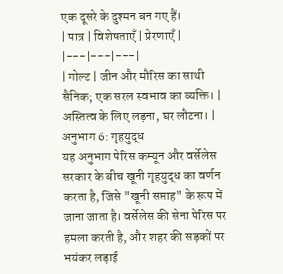एक दूसरे के दुश्मन बन गए हैं।
| पात्र | विशेषताएँ | प्रेरणाएँ |
|---|---|---|
| गोल्ट | जीन और मौरिस का साथी सैनिक; एक सरल स्वभाव का व्यक्ति। | अस्तित्व के लिए लड़ना, घर लौटना। |
अनुभाग 6: गृहयुद्ध
यह अनुभाग पेरिस कम्यून और वर्सेलेस सरकार के बीच खूनी गृहयुद्ध का वर्णन करता है, जिसे "खूनी सप्ताह" के रूप में जाना जाता है। वर्सेलेस की सेना पेरिस पर हमला करती है, और शहर की सड़कों पर भयंकर लड़ाई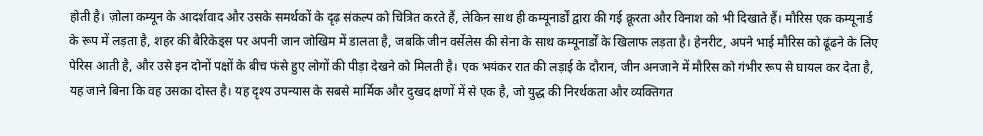होती है। ज़ोला कम्यून के आदर्शवाद और उसके समर्थकों के दृढ़ संकल्प को चित्रित करते हैं, लेकिन साथ ही कम्यूनार्डों द्वारा की गई क्रूरता और विनाश को भी दिखाते हैं। मौरिस एक कम्यूनार्ड के रूप में लड़ता है, शहर की बैरिकेड्स पर अपनी जान जोखिम में डालता है, जबकि जीन वर्सेलेस की सेना के साथ कम्यूनार्डों के खिलाफ लड़ता है। हेनरीट, अपने भाई मौरिस को ढूंढने के लिए पेरिस आती है, और उसे इन दोनों पक्षों के बीच फंसे हुए लोगों की पीड़ा देखने को मिलती है। एक भयंकर रात की लड़ाई के दौरान, जीन अनजाने में मौरिस को गंभीर रूप से घायल कर देता है, यह जाने बिना कि वह उसका दोस्त है। यह दृश्य उपन्यास के सबसे मार्मिक और दुखद क्षणों में से एक है, जो युद्ध की निरर्थकता और व्यक्तिगत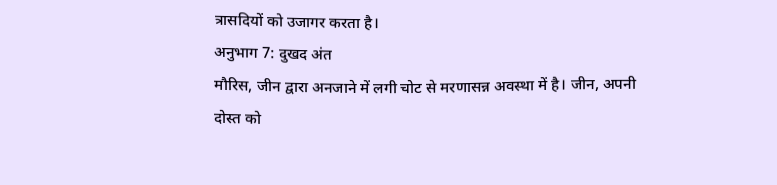त्रासदियों को उजागर करता है।
अनुभाग 7: दुखद अंत
मौरिस, जीन द्वारा अनजाने में लगी चोट से मरणासन्न अवस्था में है। जीन, अपनी दोस्त को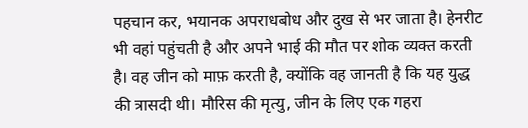पहचान कर, भयानक अपराधबोध और दुख से भर जाता है। हेनरीट भी वहां पहुंचती है और अपने भाई की मौत पर शोक व्यक्त करती है। वह जीन को माफ़ करती है, क्योंकि वह जानती है कि यह युद्ध की त्रासदी थी। मौरिस की मृत्यु, जीन के लिए एक गहरा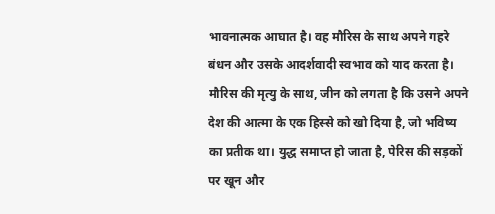भावनात्मक आघात है। वह मौरिस के साथ अपने गहरे बंधन और उसके आदर्शवादी स्वभाव को याद करता है। मौरिस की मृत्यु के साथ, जीन को लगता है कि उसने अपने देश की आत्मा के एक हिस्से को खो दिया है, जो भविष्य का प्रतीक था। युद्ध समाप्त हो जाता है, पेरिस की सड़कों पर खून और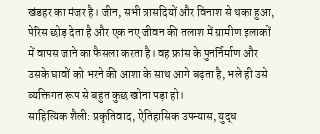खंडहर का मंजर है। जीन, सभी त्रासदियों और विनाश से थका हुआ, पेरिस छोड़ देता है और एक नए जीवन की तलाश में ग्रामीण इलाकों में वापस जाने का फैसला करता है। वह फ्रांस के पुनर्निर्माण और उसके घावों को भरने की आशा के साथ आगे बढ़ता है, भले ही उसे व्यक्तिगत रूप से बहुत कुछ खोना पड़ा हो।
साहित्यिक शैली: प्रकृतिवाद, ऐतिहासिक उपन्यास, युद्ध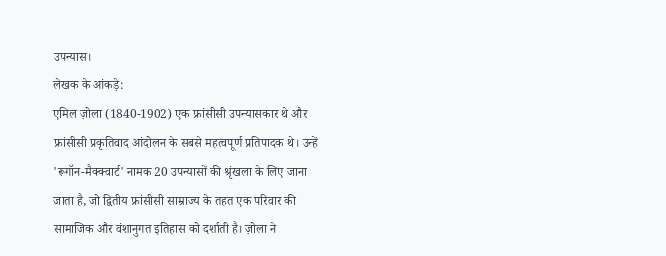उपन्यास।
लेखक के आंकड़े:
एमिल ज़ोला (1840-1902) एक फ्रांसीसी उपन्यासकार थे और फ्रांसीसी प्रकृतिवाद आंदोलन के सबसे महत्वपूर्ण प्रतिपादक थे। उन्हें 'रूगॉन-मैक्क्वार्ट' नामक 20 उपन्यासों की श्रृंखला के लिए जाना जाता है, जो द्वितीय फ्रांसीसी साम्राज्य के तहत एक परिवार की सामाजिक और वंशानुगत इतिहास को दर्शाती है। ज़ोला ने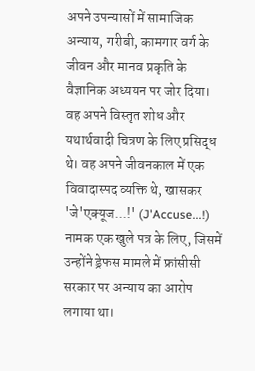अपने उपन्यासों में सामाजिक अन्याय, गरीबी, कामगार वर्ग के जीवन और मानव प्रकृति के वैज्ञानिक अध्ययन पर जोर दिया। वह अपने विस्तृत शोध और यथार्थवादी चित्रण के लिए प्रसिद्ध थे। वह अपने जीवनकाल में एक विवादास्पद व्यक्ति थे, खासकर 'जे'एक्यूज...!' (J'Accuse...!) नामक एक खुले पत्र के लिए, जिसमें उन्होंने ड्रेफस मामले में फ्रांसीसी सरकार पर अन्याय का आरोप लगाया था।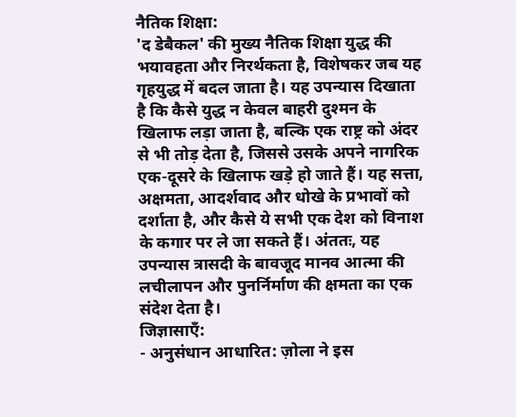नैतिक शिक्षा:
'द डेबैकल' की मुख्य नैतिक शिक्षा युद्ध की भयावहता और निरर्थकता है, विशेषकर जब यह गृहयुद्ध में बदल जाता है। यह उपन्यास दिखाता है कि कैसे युद्ध न केवल बाहरी दुश्मन के खिलाफ लड़ा जाता है, बल्कि एक राष्ट्र को अंदर से भी तोड़ देता है, जिससे उसके अपने नागरिक एक-दूसरे के खिलाफ खड़े हो जाते हैं। यह सत्ता, अक्षमता, आदर्शवाद और धोखे के प्रभावों को दर्शाता है, और कैसे ये सभी एक देश को विनाश के कगार पर ले जा सकते हैं। अंततः, यह उपन्यास त्रासदी के बावजूद मानव आत्मा की लचीलापन और पुनर्निर्माण की क्षमता का एक संदेश देता है।
जिज्ञासाएँ:
- अनुसंधान आधारित: ज़ोला ने इस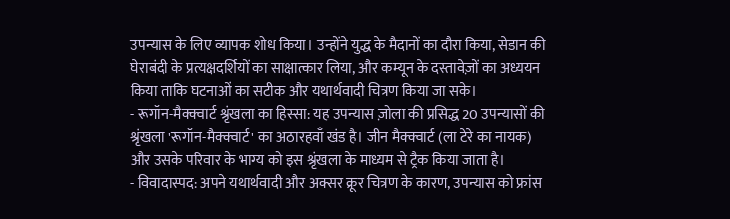उपन्यास के लिए व्यापक शोध किया। उन्होंने युद्ध के मैदानों का दौरा किया, सेडान की घेराबंदी के प्रत्यक्षदर्शियों का साक्षात्कार लिया, और कम्यून के दस्तावेज़ों का अध्ययन किया ताकि घटनाओं का सटीक और यथार्थवादी चित्रण किया जा सके।
- रूगॉन-मैक्क्वार्ट श्रृंखला का हिस्सा: यह उपन्यास ज़ोला की प्रसिद्ध 20 उपन्यासों की श्रृंखला 'रूगॉन-मैक्क्वार्ट' का अठारहवाँ खंड है। जीन मैक्क्वार्ट (ला टेरे का नायक) और उसके परिवार के भाग्य को इस श्रृंखला के माध्यम से ट्रैक किया जाता है।
- विवादास्पद: अपने यथार्थवादी और अक्सर क्रूर चित्रण के कारण, उपन्यास को फ्रांस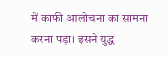में काफी आलोचना का सामना करना पड़ा। इसने युद्ध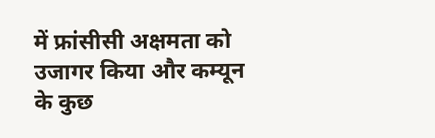में फ्रांसीसी अक्षमता को उजागर किया और कम्यून के कुछ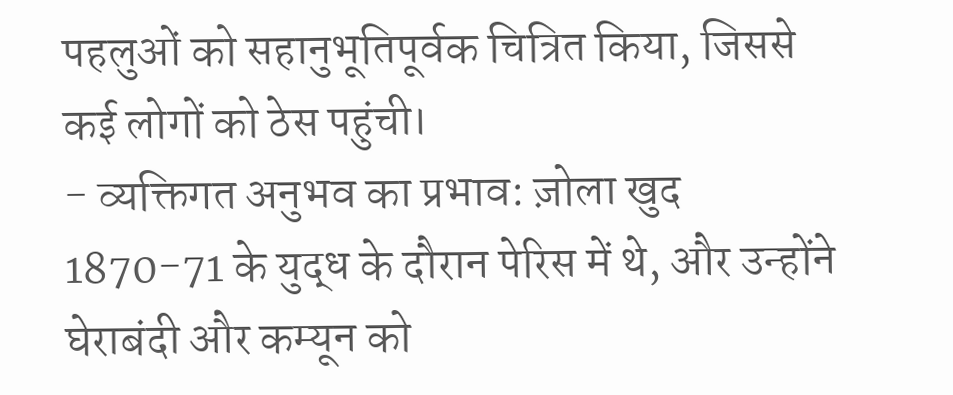पहलुओं को सहानुभूतिपूर्वक चित्रित किया, जिससे कई लोगों को ठेस पहुंची।
- व्यक्तिगत अनुभव का प्रभाव: ज़ोला खुद 1870-71 के युद्ध के दौरान पेरिस में थे, और उन्होंने घेराबंदी और कम्यून को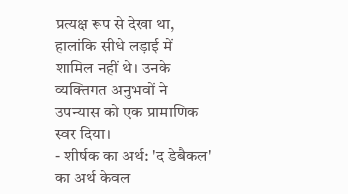प्रत्यक्ष रूप से देखा था, हालांकि सीधे लड़ाई में शामिल नहीं थे। उनके व्यक्तिगत अनुभवों ने उपन्यास को एक प्रामाणिक स्वर दिया।
- शीर्षक का अर्थ: 'द डेबैकल' का अर्थ केवल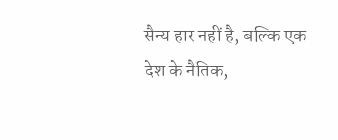सैन्य हार नहीं है, बल्कि एक देश के नैतिक,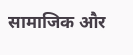सामाजिक और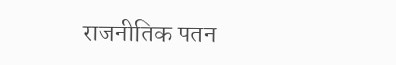राजनीतिक पतन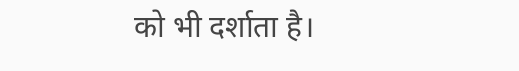को भी दर्शाता है।